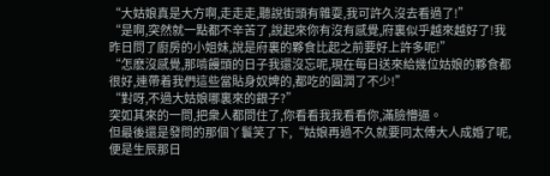“大姑娘真是大方啊,走走走,聽說街頭有雜耍,我可許久沒去看過了!”
“是啊,突然就一點都不辛苦了,說起來你有沒有感覺,府裏似乎越來越好了!我昨日問了廚房的小姐妹,說是府裏的夥食比起之前要好上許多呢!”
“怎麽沒感覺,那啃饅頭的日子我還沒忘呢,現在每日送來給幾位姑娘的夥食都很好,連帶着我們這些當貼身奴婢的,都吃的圓潤了不少!”
“對呀,不過大姑娘哪裏來的銀子?”
突如其來的一問,把衆人都問住了,你看看我我看看你,滿臉懵逼。
但最後還是發問的那個丫鬟笑了下,“姑娘再過不久就要同太傅大人成婚了呢,便是生辰那日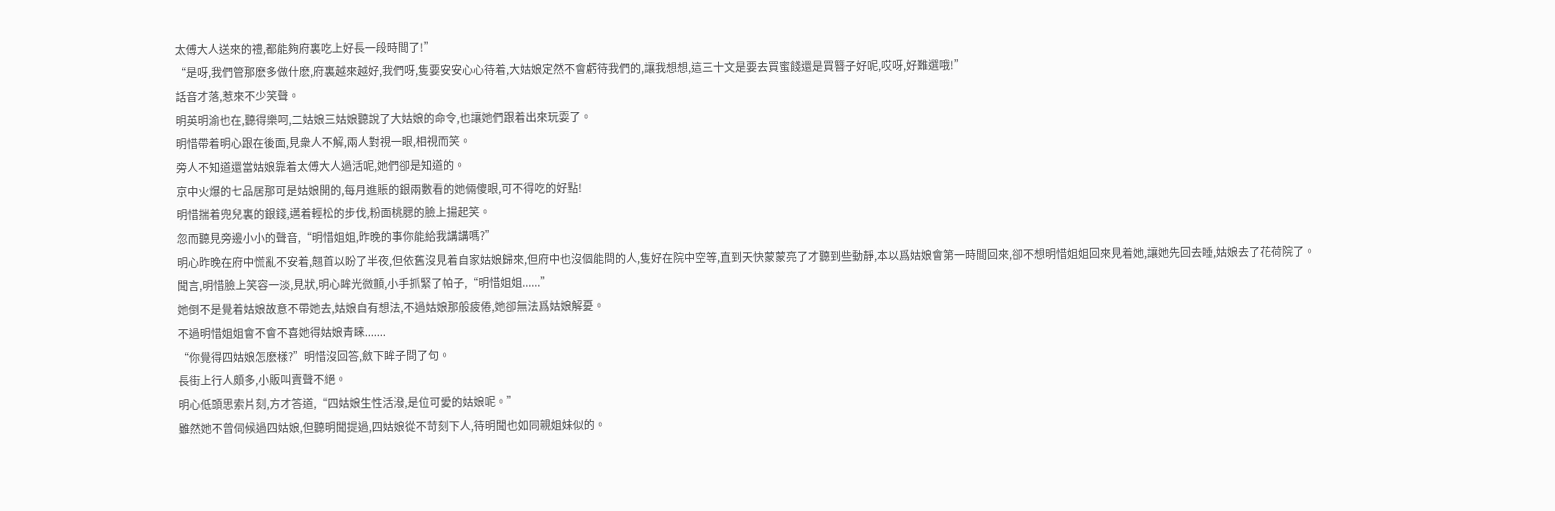太傅大人送來的禮,都能夠府裏吃上好長一段時間了!”
“是呀,我們管那麽多做什麽,府裏越來越好,我們呀,隻要安安心心待着,大姑娘定然不會虧待我們的,讓我想想,這三十文是要去買蜜餞還是買簪子好呢,哎呀,好難選哦!”
話音才落,惹來不少笑聲。
明英明渝也在,聽得樂呵,二姑娘三姑娘聽說了大姑娘的命令,也讓她們跟着出來玩耍了。
明惜帶着明心跟在後面,見衆人不解,兩人對視一眼,相視而笑。
旁人不知道還當姑娘靠着太傅大人過活呢,她們卻是知道的。
京中火爆的七品居那可是姑娘開的,每月進賬的銀兩數看的她倆傻眼,可不得吃的好點!
明惜揣着兜兒裏的銀錢,邁着輕松的步伐,粉面桃腮的臉上揚起笑。
忽而聽見旁邊小小的聲音,“明惜姐姐,昨晚的事你能給我講講嗎?”
明心昨晚在府中慌亂不安着,翹首以盼了半夜,但依舊沒見着自家姑娘歸來,但府中也沒個能問的人,隻好在院中空等,直到天快蒙蒙亮了才聽到些動靜,本以爲姑娘會第一時間回來,卻不想明惜姐姐回來見着她,讓她先回去睡,姑娘去了花荷院了。
聞言,明惜臉上笑容一淡,見狀,明心眸光微顫,小手抓緊了帕子,“明惜姐姐......”
她倒不是覺着姑娘故意不帶她去,姑娘自有想法,不過姑娘那般疲倦,她卻無法爲姑娘解憂。
不過明惜姐姐會不會不喜她得姑娘青睐.......
“你覺得四姑娘怎麽樣?”明惜沒回答,斂下眸子問了句。
長街上行人頗多,小販叫賣聲不絕。
明心低頭思索片刻,方才答道,“四姑娘生性活潑,是位可愛的姑娘呢。”
雖然她不曾伺候過四姑娘,但聽明聞提過,四姑娘從不苛刻下人,待明聞也如同親姐妹似的。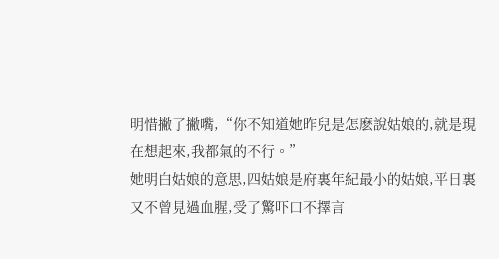明惜撇了撇嘴,“你不知道她昨兒是怎麽說姑娘的,就是現在想起來,我都氣的不行。”
她明白姑娘的意思,四姑娘是府裏年紀最小的姑娘,平日裏又不曾見過血腥,受了驚吓口不擇言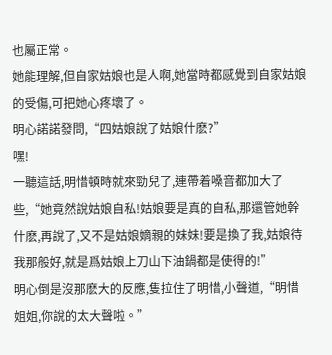也屬正常。
她能理解,但自家姑娘也是人啊,她當時都感覺到自家姑娘的受傷,可把她心疼壞了。
明心諾諾發問,“四姑娘說了姑娘什麽?”
嘿!
一聽這話,明惜頓時就來勁兒了,連帶着嗓音都加大了些,“她竟然說姑娘自私!姑娘要是真的自私,那還管她幹什麽,再說了,又不是姑娘嫡親的妹妹!要是換了我,姑娘待我那般好,就是爲姑娘上刀山下油鍋都是使得的!”
明心倒是沒那麽大的反應,隻拉住了明惜,小聲道,“明惜姐姐,你說的太大聲啦。”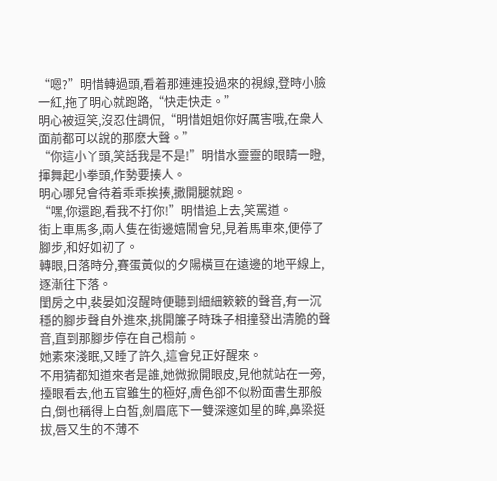“嗯?”明惜轉過頭,看着那連連投過來的視線,登時小臉一紅,拖了明心就跑路,“快走快走。”
明心被逗笑,沒忍住調侃,“明惜姐姐你好厲害哦,在衆人面前都可以說的那麽大聲。”
“你這小丫頭,笑話我是不是!”明惜水靈靈的眼睛一瞪,揮舞起小拳頭,作勢要揍人。
明心哪兒會待着乖乖挨揍,撒開腿就跑。
“嘿,你還跑,看我不打你!”明惜追上去,笑罵道。
街上車馬多,兩人隻在街邊嬉鬧會兒,見着馬車來,便停了腳步,和好如初了。
轉眼,日落時分,賽蛋黃似的夕陽橫亘在遠邊的地平線上,逐漸往下落。
閨房之中,裴晏如沒醒時便聽到細細簌簌的聲音,有一沉穩的腳步聲自外進來,挑開簾子時珠子相撞發出清脆的聲音,直到那腳步停在自己榻前。
她素來淺眠,又睡了許久,這會兒正好醒來。
不用猜都知道來者是誰,她微掀開眼皮,見他就站在一旁,擡眼看去,他五官雖生的極好,膚色卻不似粉面書生那般白,倒也稱得上白皙,劍眉底下一雙深邃如星的眸,鼻梁挺拔,唇又生的不薄不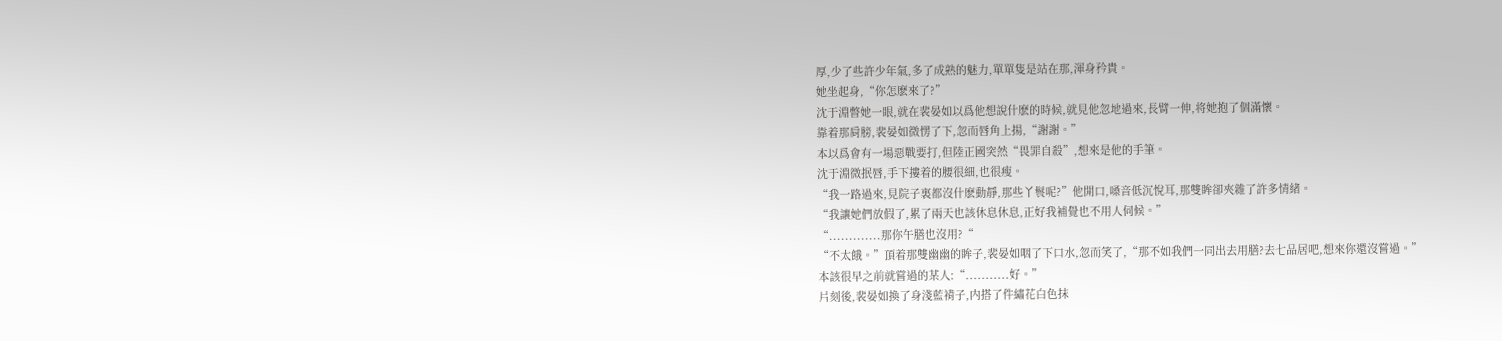厚,少了些許少年氣,多了成熟的魅力,單單隻是站在那,渾身矜貴。
她坐起身,“你怎麽來了?”
沈于淵瞥她一眼,就在裴晏如以爲他想說什麽的時候,就見他忽地過來,長臂一伸,将她抱了個滿懷。
靠着那肩膀,裴晏如微愣了下,忽而唇角上揚,“謝謝。”
本以爲會有一場惡戰要打,但陸正國突然“畏罪自殺”,想來是他的手筆。
沈于淵微抿唇,手下摟着的腰很細,也很瘦。
“我一路過來,見院子裏都沒什麽動靜,那些丫鬟呢?”他開口,嗓音低沉悅耳,那雙眸卻夾雜了許多情緒。
“我讓她們放假了,累了兩天也該休息休息,正好我補覺也不用人伺候。”
“.............那你午膳也沒用?“
“不太餓。”頂着那雙幽幽的眸子,裴晏如咽了下口水,忽而笑了,“那不如我們一同出去用膳?去七品居吧,想來你還沒嘗過。”
本該很早之前就嘗過的某人:“...........好。”
片刻後,裴晏如換了身淺藍褙子,内搭了件繡花白色抹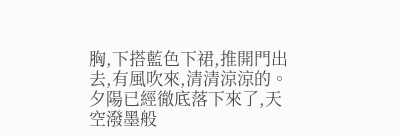胸,下搭藍色下裙,推開門出去,有風吹來,清清涼涼的。
夕陽已經徹底落下來了,天空潑墨般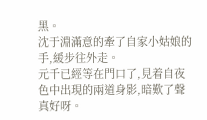黑。
沈于淵滿意的牽了自家小姑娘的手,緩步往外走。
元千已經等在門口了,見着自夜色中出現的兩道身影,暗歎了聲真好呀。